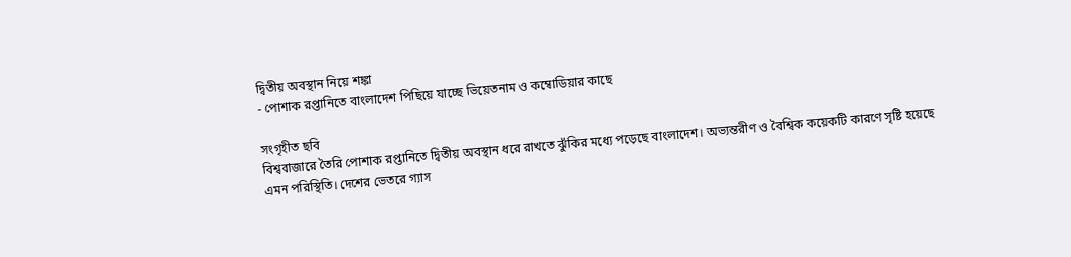দ্বিতীয় অবস্থান নিয়ে শঙ্কা
- পোশাক রপ্তানিতে বাংলাদেশ পিছিয়ে যাচ্ছে ভিয়েতনাম ও কম্বোডিয়ার কাছে

সংগৃহীত ছবি
বিশ্ববাজারে তৈরি পোশাক রপ্তানিতে দ্বিতীয় অবস্থান ধরে রাখতে ঝুঁকির মধ্যে পড়েছে বাংলাদেশ। অভ্যন্তরীণ ও বৈশ্বিক কয়েকটি কারণে সৃষ্টি হয়েছে এমন পরিস্থিতি। দেশের ভেতরে গ্যাস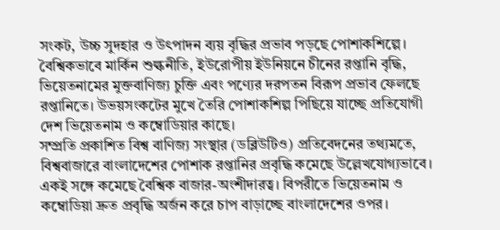সংকট, উচ্চ সুদহার ও উৎপাদন ব্যয় বৃদ্ধির প্রভাব পড়ছে পোশাকশিল্পে। বৈশ্বিকভাবে মার্কিন শুল্কনীতি, ইউরোপীয় ইউনিয়নে চীনের রপ্তানি বৃদ্ধি, ভিয়েতনামের মুক্তবাণিজ্য চুক্তি এবং পণ্যের দরপতন বিরূপ প্রভাব ফেলছে রপ্তানিতে। উভয়সংকটের মুখে তৈরি পোশাকশিল্প পিছিয়ে যাচ্ছে প্রতিযোগী দেশ ভিয়েতনাম ও কম্বোডিয়ার কাছে।
সম্প্রতি প্রকাশিত বিশ্ব বাণিজ্য সংস্থার (ডব্লিউটিও) প্রতিবেদনের তথ্যমতে, বিশ্ববাজারে বাংলাদেশের পোশাক রপ্তানির প্রবৃদ্ধি কমেছে উল্লেখযোগ্যভাবে। একই সঙ্গে কমেছে বৈশ্বিক বাজার-অংশীদারত্ব। বিপরীতে ভিয়েতনাম ও কম্বোডিয়া দ্রুত প্রবৃদ্ধি অর্জন করে চাপ বাড়াচ্ছে বাংলাদেশের ওপর।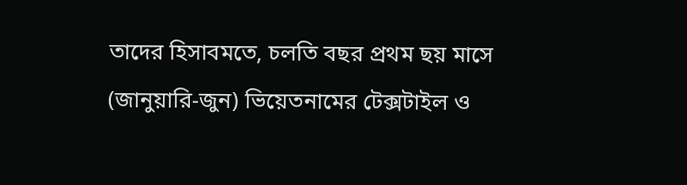তাদের হিসাবমতে, চলতি বছর প্রথম ছয় মাসে (জানুয়ারি-জুন) ভিয়েতনামের টেক্সটাইল ও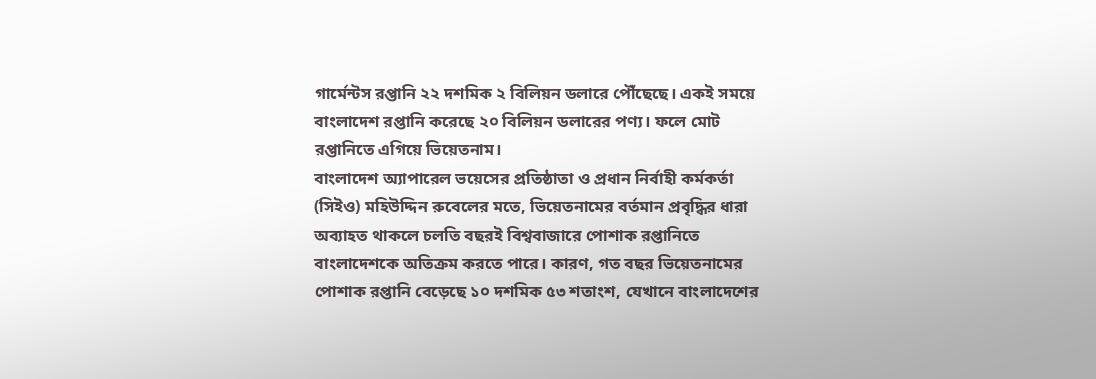গার্মেন্টস রপ্তানি ২২ দশমিক ২ বিলিয়ন ডলারে পৌঁছেছে। একই সময়ে বাংলাদেশ রপ্তানি করেছে ২০ বিলিয়ন ডলারের পণ্য। ফলে মোট রপ্তানিতে এগিয়ে ভিয়েতনাম।
বাংলাদেশ অ্যাপারেল ভয়েসের প্রতিষ্ঠাতা ও প্রধান নির্বাহী কর্মকর্তা (সিইও) মহিউদ্দিন রুবেলের মতে, ভিয়েতনামের বর্তমান প্রবৃদ্ধির ধারা অব্যাহত থাকলে চলতি বছরই বিশ্ববাজারে পোশাক রপ্তানিতে বাংলাদেশকে অতিক্রম করতে পারে। কারণ, গত বছর ভিয়েতনামের পোশাক রপ্তানি বেড়েছে ১০ দশমিক ৫৩ শতাংশ, যেখানে বাংলাদেশের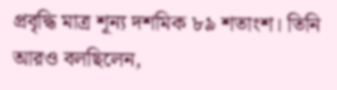প্রবৃদ্ধি মাত্র শূন্য দশমিক ৮৯ শতাংশ। তিনি আরও বলছিলেন,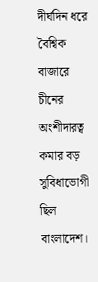দীর্ঘদিন ধরে বৈশ্বিক বাজারে চীনের অংশীদারত্ব কমার বড় সুবিধাভোগী ছিল বাংলাদেশ।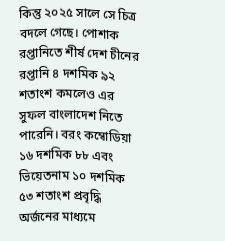কিন্তু ২০২৫ সালে সে চিত্র বদলে গেছে। পোশাক রপ্তানিতে শীর্ষ দেশ চীনের রপ্তানি ৪ দশমিক ৯২ শতাংশ কমলেও এর সুফল বাংলাদেশ নিতে পারেনি। বরং কম্বোডিয়া ১৬ দশমিক ৮৮ এবং ভিয়েতনাম ১০ দশমিক ৫৩ শতাংশ প্রবৃদ্ধি অর্জনের মাধ্যমে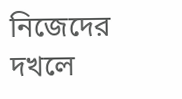নিজেদের দখলে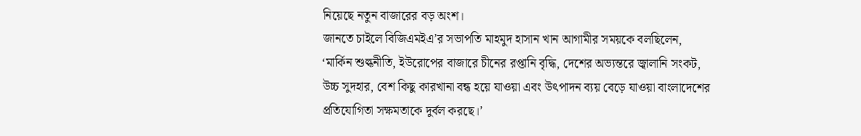নিয়েছে নতুন বাজারের বড় অংশ।
জানতে চাইলে বিজিএমইএ’র সভাপতি মাহমুদ হাসান খান আগামীর সময়কে বলছিলেন, ‘মার্কিন শুল্কনীতি, ইউরোপের বাজারে চীনের রপ্তানি বৃদ্ধি, দেশের অভ্যন্তরে জ্বালানি সংকট, উচ্চ সুদহার, বেশ কিছু কারখানা বন্ধ হয়ে যাওয়া এবং উৎপাদন ব্যয় বেড়ে যাওয়া বাংলাদেশের প্রতিযোগিতা সক্ষমতাকে দুর্বল করছে।’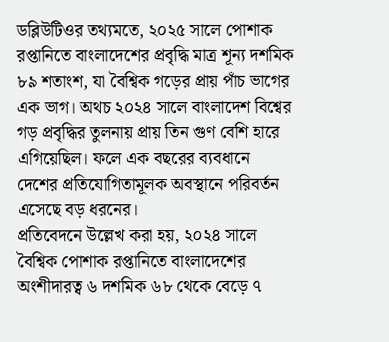ডব্লিউটিওর তথ্যমতে, ২০২৫ সালে পোশাক রপ্তানিতে বাংলাদেশের প্রবৃদ্ধি মাত্র শূন্য দশমিক ৮৯ শতাংশ, যা বৈশ্বিক গড়ের প্রায় পাঁচ ভাগের এক ভাগ। অথচ ২০২৪ সালে বাংলাদেশ বিশ্বের গড় প্রবৃদ্ধির তুলনায় প্রায় তিন গুণ বেশি হারে এগিয়েছিল। ফলে এক বছরের ব্যবধানে দেশের প্রতিযোগিতামূলক অবস্থানে পরিবর্তন এসেছে বড় ধরনের।
প্রতিবেদনে উল্লেখ করা হয়, ২০২৪ সালে বৈশ্বিক পোশাক রপ্তানিতে বাংলাদেশের অংশীদারত্ব ৬ দশমিক ৬৮ থেকে বেড়ে ৭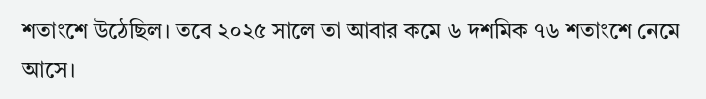শতাংশে উঠেছিল। তবে ২০২৫ সালে তা আবার কমে ৬ দশমিক ৭৬ শতাংশে নেমে আসে।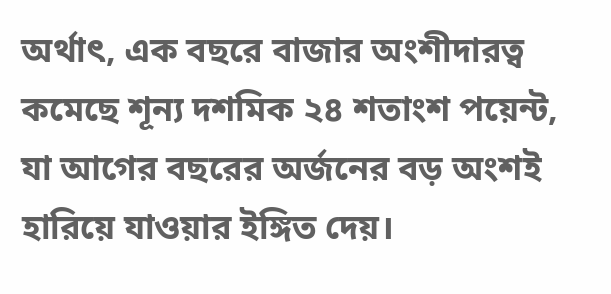অর্থাৎ, এক বছরে বাজার অংশীদারত্ব কমেছে শূন্য দশমিক ২৪ শতাংশ পয়েন্ট, যা আগের বছরের অর্জনের বড় অংশই হারিয়ে যাওয়ার ইঙ্গিত দেয়।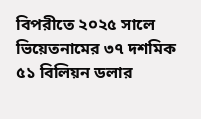বিপরীতে ২০২৫ সালে ভিয়েতনামের ৩৭ দশমিক ৫১ বিলিয়ন ডলার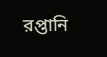রপ্তানি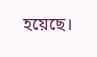হয়েছে।